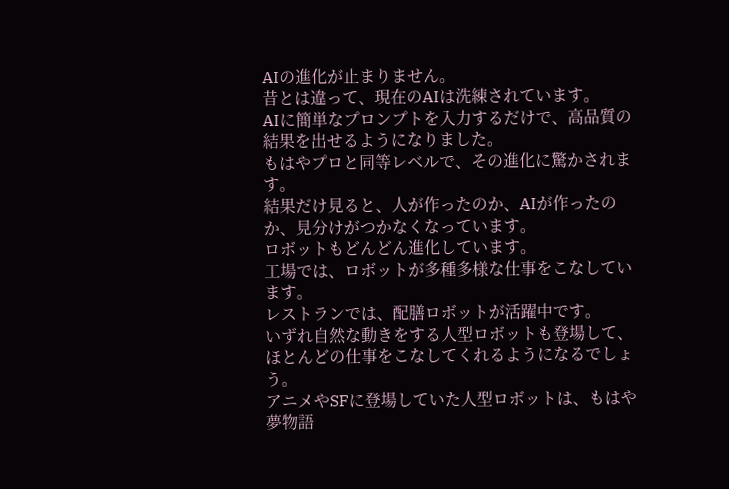AIの進化が止まりません。
昔とは違って、現在のAIは洗練されています。
AIに簡単なプロンプトを入力するだけで、高品質の結果を出せるようになりました。
もはやプロと同等レベルで、その進化に驚かされます。
結果だけ見ると、人が作ったのか、AIが作ったのか、見分けがつかなくなっています。
ロボットもどんどん進化しています。
工場では、ロボットが多種多様な仕事をこなしています。
レストランでは、配膳ロボットが活躍中です。
いずれ自然な動きをする人型ロボットも登場して、ほとんどの仕事をこなしてくれるようになるでしょう。
アニメやSFに登場していた人型ロボットは、もはや夢物語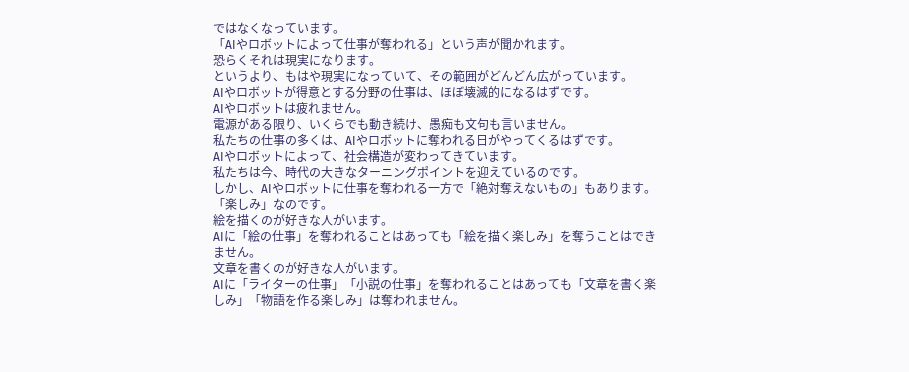ではなくなっています。
「AIやロボットによって仕事が奪われる」という声が聞かれます。
恐らくそれは現実になります。
というより、もはや現実になっていて、その範囲がどんどん広がっています。
AIやロボットが得意とする分野の仕事は、ほぼ壊滅的になるはずです。
AIやロボットは疲れません。
電源がある限り、いくらでも動き続け、愚痴も文句も言いません。
私たちの仕事の多くは、AIやロボットに奪われる日がやってくるはずです。
AIやロボットによって、社会構造が変わってきています。
私たちは今、時代の大きなターニングポイントを迎えているのです。
しかし、AIやロボットに仕事を奪われる一方で「絶対奪えないもの」もあります。
「楽しみ」なのです。
絵を描くのが好きな人がいます。
AIに「絵の仕事」を奪われることはあっても「絵を描く楽しみ」を奪うことはできません。
文章を書くのが好きな人がいます。
AIに「ライターの仕事」「小説の仕事」を奪われることはあっても「文章を書く楽しみ」「物語を作る楽しみ」は奪われません。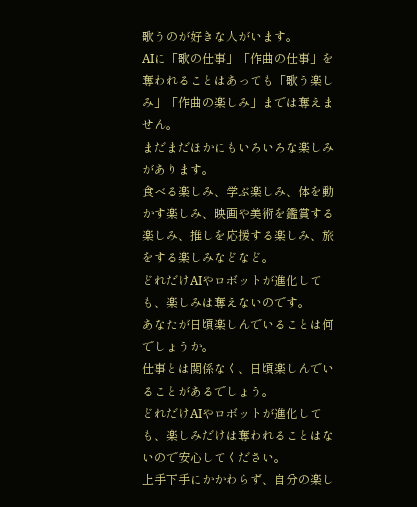歌うのが好きな人がいます。
AIに「歌の仕事」「作曲の仕事」を奪われることはあっても「歌う楽しみ」「作曲の楽しみ」までは奪えません。
まだまだほかにもいろいろな楽しみがあります。
食べる楽しみ、学ぶ楽しみ、体を動かす楽しみ、映画や美術を鑑賞する楽しみ、推しを応援する楽しみ、旅をする楽しみなどなど。
どれだけAIやロボットが進化しても、楽しみは奪えないのです。
あなたが日頃楽しんでいることは何でしょうか。
仕事とは関係なく、日頃楽しんでいることがあるでしょう。
どれだけAIやロボットが進化しても、楽しみだけは奪われることはないので安心してください。
上手下手にかかわらず、自分の楽し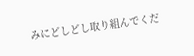みにどしどし取り組んでくだ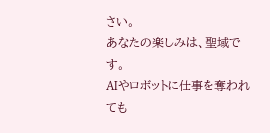さい。
あなたの楽しみは、聖域です。
AIやロボットに仕事を奪われても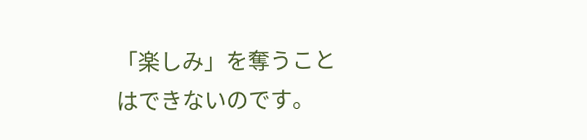「楽しみ」を奪うことはできないのです。